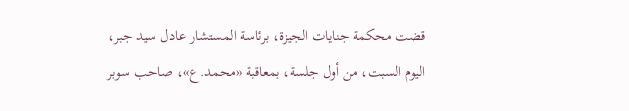قضت محكمة جنايات الجيزة، برئاسة المستشار عادل سيد جبر، اليوم السبت، من أول جلسة، بمعاقبة «محمد.ع»، صاحب سوبر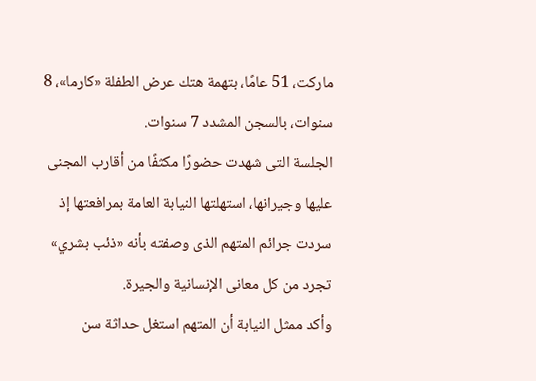ماركت، 51 عامًا، بتهمة هتك عرض الطفلة «كارما»، 8 سنوات، بالسجن المشدد 7 سنوات.
الجلسة التى شهدت حضورًا مكثفًا من أقارب المجنى عليها وجيرانها، استهلتها النيابة العامة بمرافعتها إذ سردت جرائم المتهم الذى وصفته بأنه «ذئب بشري» تجرد من كل معانى الإنسانية والجيرة.
وأكد ممثل النيابة أن المتهم استغل حداثة سن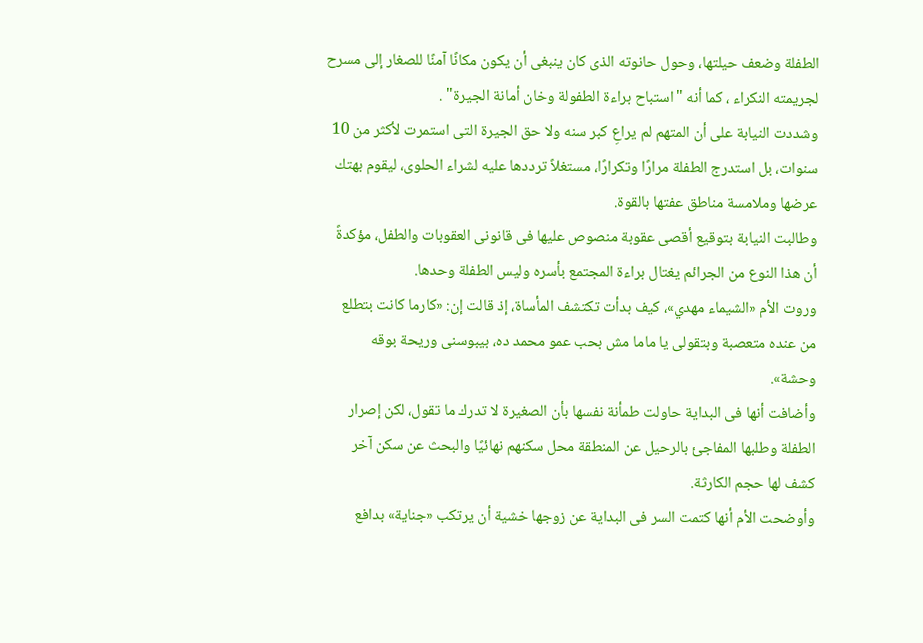الطفلة وضعف حيلتها، وحول حانوته الذى كان ينبغى أن يكون مكانًا آمنًا للصغار إلى مسرح لجريمته النكراء ، كما أنه "استباح براءة الطفولة وخان أمانة الجيرة" .
وشددت النيابة على أن المتهم لم يراعِ كبر سنه ولا حق الجيرة التى استمرت لأكثر من 10 سنوات، بل استدرج الطفلة مرارًا وتكرارًا، مستغلاً ترددها عليه لشراء الحلوى، ليقوم بهتك عرضها وملامسة مناطق عفتها بالقوة.
وطالبت النيابة بتوقيع أقصى عقوبة منصوص عليها فى قانونى العقوبات والطفل، مؤكدةً أن هذا النوع من الجرائم يغتال براءة المجتمع بأسره وليس الطفلة وحدها.
وروت الأم «الشيماء مهدي»، كيف بدأت تكتشف المأساة، إذ قالت إن: «كارما كانت بتطلع من عنده متعصبة وبتقولى يا ماما مش بحب عمو محمد ده، بيبوسنى وريحة بوقه وحشة».
وأضافت أنها فى البداية حاولت طمأنة نفسها بأن الصغيرة لا تدرك ما تقول، لكن إصرار الطفلة وطلبها المفاجئ بالرحيل عن المنطقة محل سكنهم نهائيًا والبحث عن سكن آخر كشف لها حجم الكارثة.
وأوضحت الأم أنها كتمت السر فى البداية عن زوجها خشية أن يرتكب «جناية» بدافع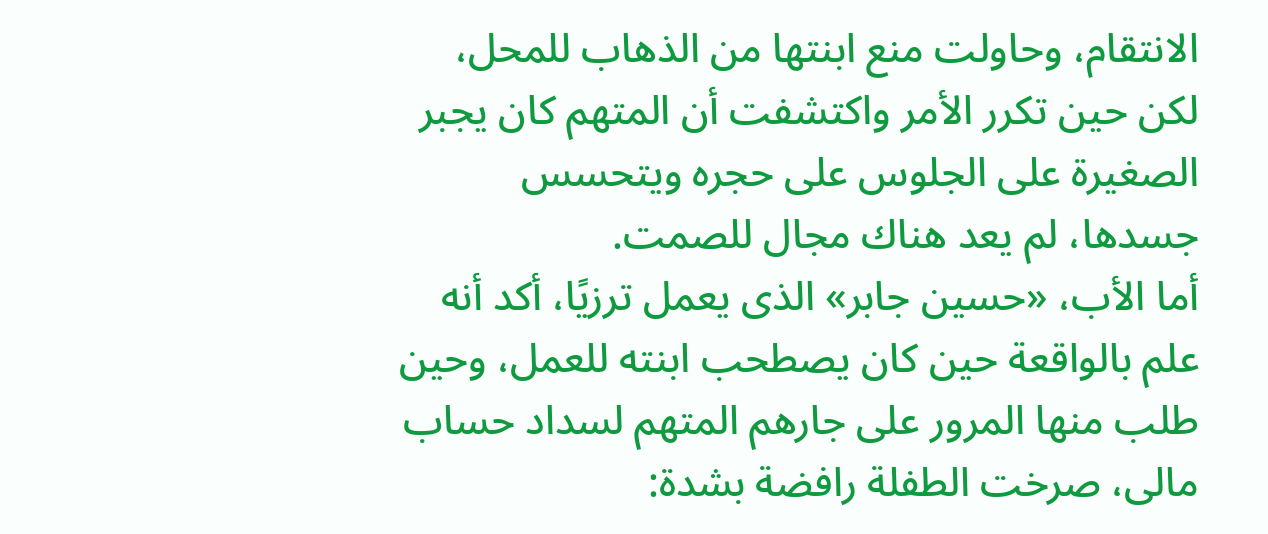الانتقام، وحاولت منع ابنتها من الذهاب للمحل، لكن حين تكرر الأمر واكتشفت أن المتهم كان يجبر الصغيرة على الجلوس على حجره ويتحسس جسدها، لم يعد هناك مجال للصمت.
أما الأب، «حسين جابر» الذى يعمل ترزيًا، أكد أنه علم بالواقعة حين كان يصطحب ابنته للعمل، وحين طلب منها المرور على جارهم المتهم لسداد حساب مالى، صرخت الطفلة رافضة بشدة: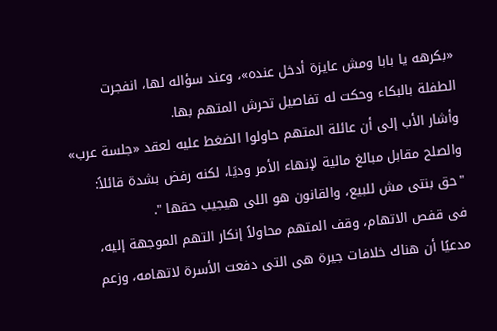«بكرهه يا بابا ومش عايزة أدخل عنده»، وعند سؤاله لها، انفجرت الطفلة بالبكاء وحكت له تفاصيل تحرش المتهم بها.
وأشار الأب إلى أن عائلة المتهم حاولوا الضغط عليه لعقد «جلسة عرب» والصلح مقابل مبالغ مالية لإنهاء الأمر وديَا، لكنه رفض بشدة قائلاً: "حق بنتى مش للبيع، والقانون هو اللى هيجيب حقها ".
فى قفص الاتهام، وقف المتهم محاولاً إنكار التهم الموجهة إليه، مدعيًا أن هناك خلافات جيرة هى التى دفعت الأسرة لاتهامه، وزعم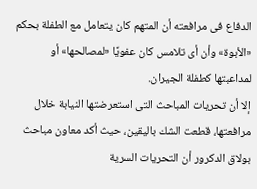الدفاع فى مرافعته أن المتهم كان يتعامل مع الطفلة بحكم «الأبوة» وأن أى تلامس كان عفويًا «لمصالحها» أو لمداعبتها كطفلة الجيران.
إلا أن تحريات المباحث التى استعرضتها النيابة خلال مرافعتها، قطعت الشك باليقين، حيث أكد معاون مباحث بولاق الدكرور أن التحريات السرية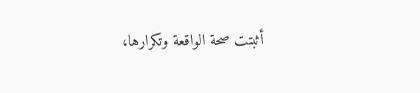أثبتت صحة الواقعة وتكرارها،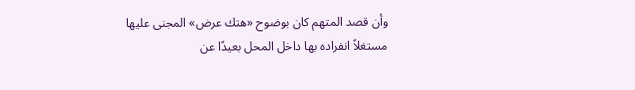وأن قصد المتهم كان بوضوح «هتك عرض» المجنى عليها مستغلاً انفراده بها داخل المحل بعيدًا عن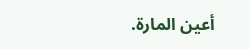أعين المارة.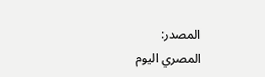المصدر:
المصري اليوم